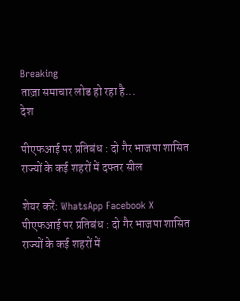Breaking
ताज़ा समाचार लोड हो रहा है...
देश

पीएफआई पर प्रतिबंध : दो गैर भाजपा शासित राज्यों के कई शहरों में दफ्तर सील

शेयर करें: WhatsApp Facebook X
पीएफआई पर प्रतिबंध : दो गैर भाजपा शासित राज्यों के कई शहरों में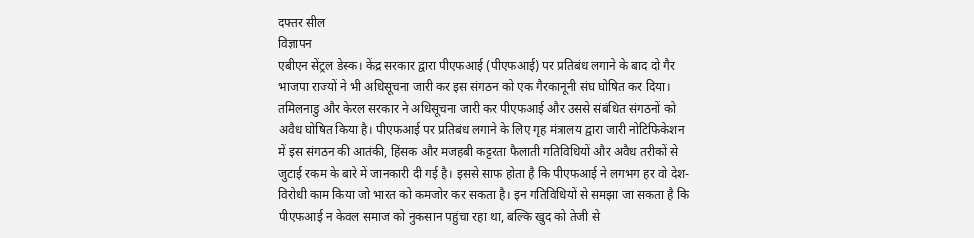दफ्तर सील
विज्ञापन
एबीएन सेंट्रल डेस्क। केंद्र सरकार द्वारा पीएफआई (पीएफआई) पर प्रतिबंध लगाने के बाद दो गैर भाजपा राज्यों ने भी अधिसूचना जारी कर इस संगठन को एक गैरकानूनी संघ घोषित कर दिया। तमिलनाडु और केरल सरकार ने अधिसूचना जारी कर पीएफआई और उससे संबंधित संगठनों को अवैध घोषित किया है। पीएफआई पर प्रतिबंध लगाने के लिए गृह मंत्रालय द्वारा जारी नोटिफिकेशन में इस संगठन की आतंकी, हिंसक और मजहबी कट्टरता फैलाती गतिविधियों और अवैध तरीकों से जुटाई रकम के बारे में जानकारी दी गई है। इससे साफ होता है कि पीएफआई ने लगभग हर वो देश-विरोधी काम किया जो भारत को कमजोर कर सकता है। इन गतिविधियों से समझा जा सकता है कि पीएफआई न केवल समाज को नुकसान पहुंचा रहा था, बल्कि खुद को तेजी से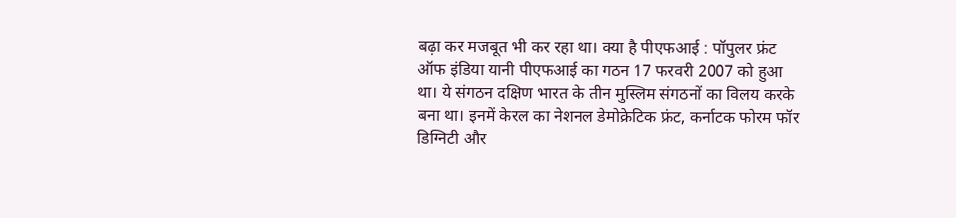बढ़ा कर मजबूत भी कर रहा था। क्या है पीएफआई : पॉपुलर फ्रंट ऑफ इंडिया यानी पीएफआई का गठन 17 फरवरी 2007 को हुआ था। ये संगठन दक्षिण भारत के तीन मुस्लिम संगठनों का विलय करके बना था। इनमें केरल का नेशनल डेमोक्रेटिक फ्रंट, कर्नाटक फोरम फॉर डिग्निटी और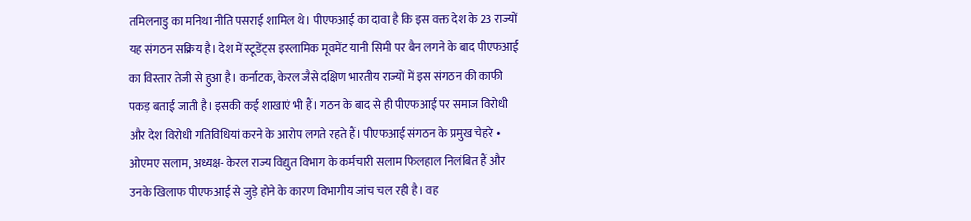तमिलनाडु का मनिथा नीति पसराई शामिल थे। पीएफआई का दावा है कि इस वक्त देश के 23 राज्यों यह संगठन सक्रिय है। देश में स्टूडेंट्स इस्लामिक मूवमेंट यानी सिमी पर बैन लगने के बाद पीएफआई का विस्तार तेजी से हुआ है। कर्नाटक, केरल जैसे दक्षिण भारतीय राज्यों में इस संगठन की काफी पकड़ बताई जाती है। इसकी कई शाखाएं भी हैं। गठन के बाद से ही पीएफआई पर समाज विरोधी और देश विरोधी गतिविधियां करने के आरोप लगते रहते हैं। पीएफआई संगठन के प्रमुख चेहरे • ओएमए सलाम, अध्यक्ष- केरल राज्य विद्युत विभाग के कर्मचारी सलाम फिलहाल निलंबित हैं और उनके खिलाफ पीएफआई से जुड़े होने के कारण विभागीय जांच चल रही है। वह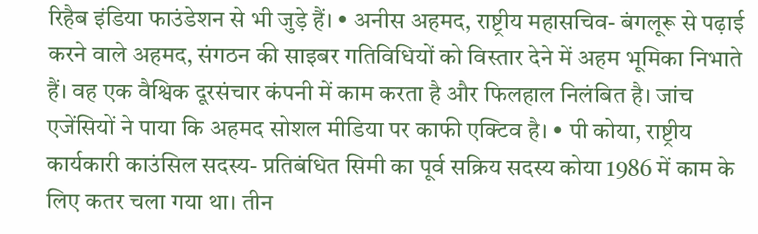रिहैब इंडिया फाउंडेशन से भी जुड़े हैं। • अनीस अहमद, राष्ट्रीय महासचिव- बंगलूरू से पढ़ाई करने वाले अहमद, संगठन की साइबर गतिविधियों को विस्तार देने में अहम भूमिका निभाते हैं। वह एक वैश्विक दूरसंचार कंपनी में काम करता है और फिलहाल निलंबित है। जांच एजेंसियों ने पाया कि अहमद सोशल मीडिया पर काफी एक्टिव है। • पी कोया, राष्ट्रीय कार्यकारी काउंसिल सदस्य- प्रतिबंधित सिमी का पूर्व सक्रिय सदस्य कोया 1986 में काम के लिए कतर चला गया था। तीन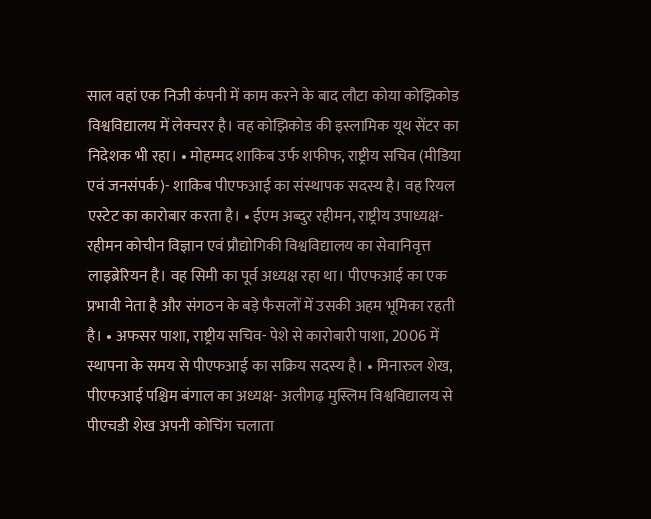साल वहां एक निजी कंपनी में काम करने के बाद लौटा कोया कोझिकोड विश्वविद्यालय में लेक्चरर है। वह कोझिकोड की इस्लामिक यूथ सेंटर का निदेशक भी रहा। • मोहम्मद शाकिब उर्फ शफीफ, राष्ट्रीय सचिव (मीडिया एवं जनसंपर्क)- शाकिब पीएफआई का संस्थापक सदस्य है। वह रियल एस्टेट का कारोबार करता है। • ईएम अब्दुर रहीमन, राष्ट्रीय उपाध्यक्ष- रहीमन कोचीन विज्ञान एवं प्रौद्योगिकी विश्वविद्यालय का सेवानिवृत्त लाइब्रेरियन है। वह सिमी का पूर्व अध्यक्ष रहा था। पीएफआई का एक प्रभावी नेता है और संगठन के बड़े फैसलों में उसकी अहम भूमिका रहती है। • अफसर पाशा, राष्ट्रीय सचिव- पेशे से कारोबारी पाशा, 2006 में स्थापना के समय से पीएफआई का सक्रिय सदस्य है। • मिनारुल शेख, पीएफआई पश्चिम बंगाल का अध्यक्ष- अलीगढ़ मुस्लिम विश्वविद्यालय से पीएचडी शेख अपनी कोचिंग चलाता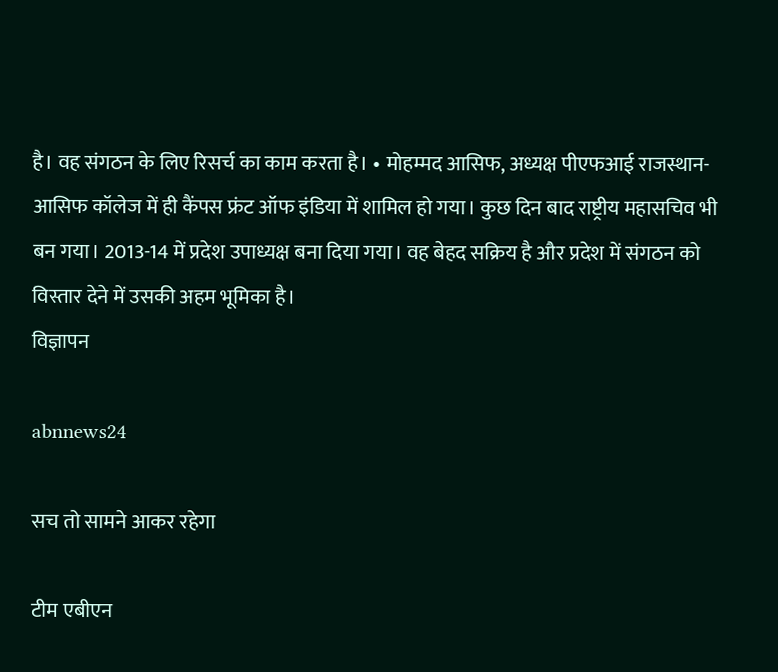है। वह संगठन के लिए रिसर्च का काम करता है। • मोहम्मद आसिफ, अध्यक्ष पीएफआई राजस्थान- आसिफ कॉलेज में ही कैंपस फ्रंट ऑफ इंडिया में शामिल हो गया। कुछ दिन बाद राष्ट्रीय महासचिव भी बन गया। 2013-14 में प्रदेश उपाध्यक्ष बना दिया गया। वह बेहद सक्रिय है और प्रदेश में संगठन को विस्तार देने में उसकी अहम भूमिका है।
विज्ञापन

abnnews24

सच तो सामने आकर रहेगा

टीम एबीएन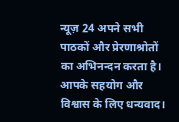न्यूज़ 24 अपने सभी पाठकों और प्रेरणाश्रोतों का अभिनन्दन करता है। आपके सहयोग और विश्वास के लिए धन्यवाद।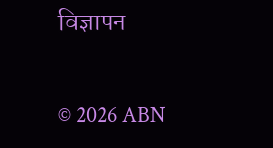विज्ञापन

© 2026 ABN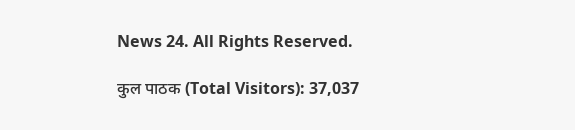News 24. All Rights Reserved.

कुल पाठक (Total Visitors): 37,037